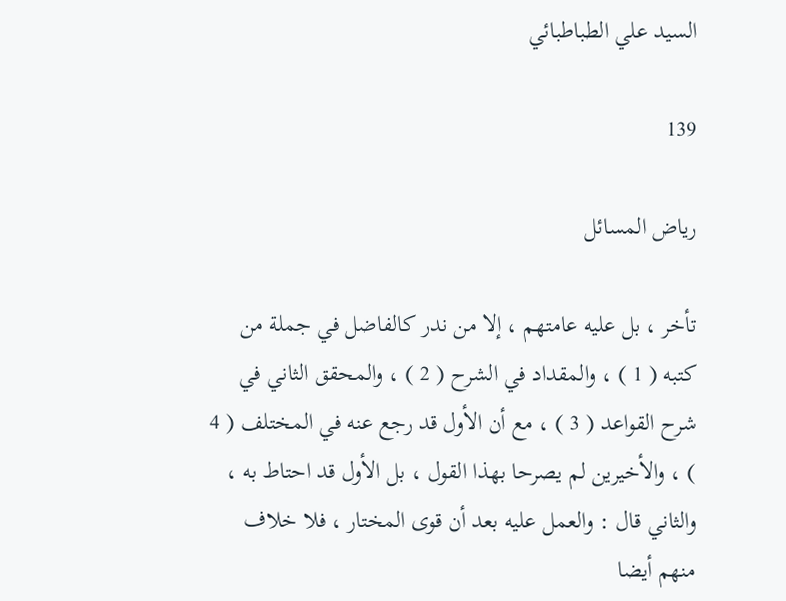السيد علي الطباطبائي

139

رياض المسائل

تأخر ، بل عليه عامتهم ، إلا من ندر كالفاضل في جملة من كتبه ( 1 ) ، والمقداد في الشرح ( 2 ) ، والمحقق الثاني في شرح القواعد ( 3 ) ، مع أن الأول قد رجع عنه في المختلف ( 4 ) ، والأخيرين لم يصرحا بهذا القول ، بل الأول قد احتاط به ، والثاني قال : والعمل عليه بعد أن قوى المختار ، فلا خلاف منهم أيضا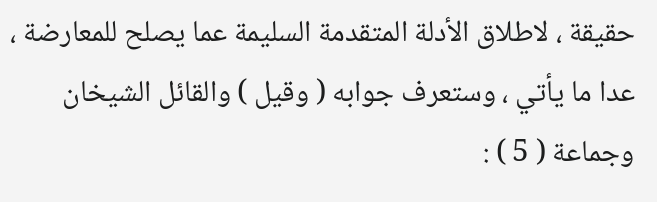حقيقة ، لاطلاق الأدلة المتقدمة السليمة عما يصلح للمعارضة ، عدا ما يأتي ، وستعرف جوابه ( وقيل ) والقائل الشيخان وجماعة ( 5 ) :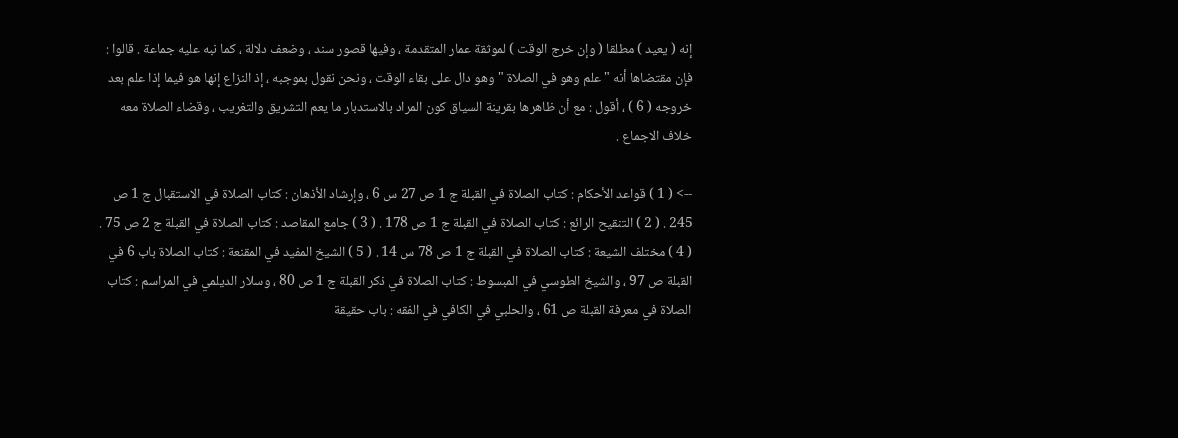إنه ( يعيد ) مطلقا ( وإن خرج الوقت ) لموثقة عمار المتقدمة ، وفيها قصور سند ، وضعف دلالة ، كما نبه عليه جماعة . قالوا : فإن مقتضاها أنه " علم وهو في الصلاة " وهو دال على بقاء الوقت ، ونحن نقول بموجبه ، إذ النزاع إنها هو فيما إذا علم بعد خروجه ( 6 ) ، أقول : مع أن ظاهرها بقرينة السياق كون المراد بالاستدبار ما يعم التشريق والتغريب ، وقضاء الصلاة معه خلاف الاجماع .

--> ( 1 ) قواعد الأحكام : كتاب الصلاة في القبلة ج 1 ص 27 س 6 ، وإرشاد الأذهان : كتاب الصلاة في الاستقبال ج 1 ص 245 . ( 2 ) التنقيح الرائع : كتاب الصلاة في القبلة ج 1 ص 178 . ( 3 ) جامع المقاصد : كتاب الصلاة في القبلة ج 2 ص 75 . ( 4 ) مختلف الشيعة : كتاب الصلاة في القبلة ج 1 ص 78 س 14 . ( 5 ) الشيخ المفيد في المقنعة : كتاب الصلاة باب 6 في القبلة ص 97 ، والشيخ الطوسي في المبسوط : كتاب الصلاة في ذكر القبلة ج 1 ص 80 ، وسلار الديلمي في المراسم : كتاب الصلاة في معرفة القبلة ص 61 ، والحلبي في الكافي في الفقه : باب حقيقة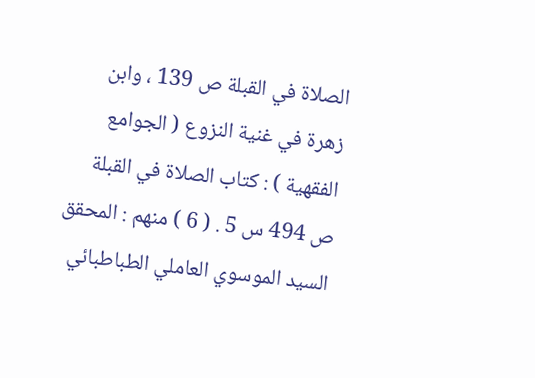الصلاة في القبلة ص 139 ، وابن زهرة في غنية النزوع ( الجوامع الفقهية ) : كتاب الصلاة في القبلة ص 494 س 5 . ( 6 ) منهم : المحقق السيد الموسوي العاملي الطباطبائي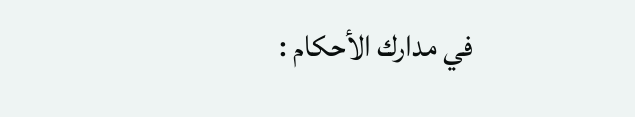في مدارك الأحكام :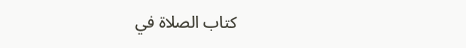كتاب الصلاة في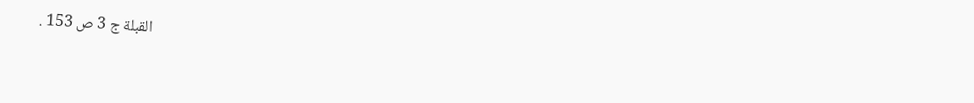القبلة ج 3 ص 153 .